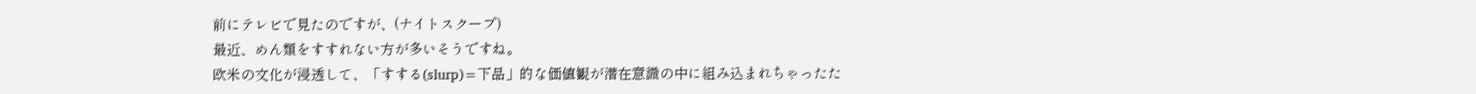前にテレビで見たのですが、(ナイトスクープ)
最近、めん類をすすれない方が多いそうですね。
欧米の文化が浸透して、「すする(slurp)=下品」的な価値観が潜在意識の中に組み込まれちゃったた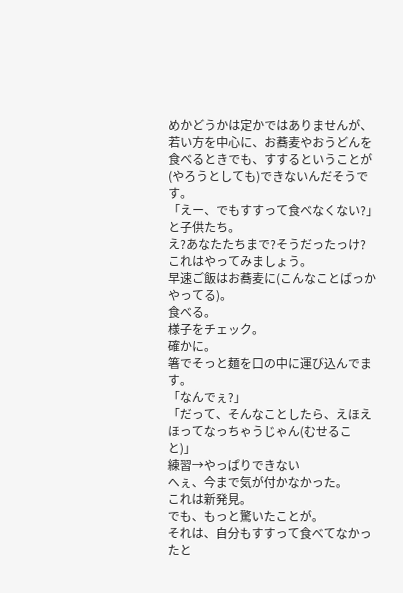めかどうかは定かではありませんが、若い方を中心に、お蕎麦やおうどんを食べるときでも、すするということが(やろうとしても)できないんだそうです。
「えー、でもすすって食べなくない?」と子供たち。
え?あなたたちまで?そうだったっけ?
これはやってみましょう。
早速ご飯はお蕎麦に(こんなことばっかやってる)。
食べる。
様子をチェック。
確かに。
箸でそっと麺を口の中に運び込んでます。
「なんでぇ?」
「だって、そんなことしたら、えほえほってなっちゃうじゃん(むせること)」
練習→やっぱりできない
へぇ、今まで気が付かなかった。
これは新発見。
でも、もっと驚いたことが。
それは、自分もすすって食べてなかったと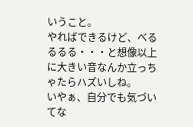いうこと。
やればできるけど、べるるるる・・・と想像以上に大きい音なんか立っちゃたらハズいしね。
いやぁ、自分でも気づいてな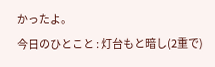かったよ。
今日のひとこと : 灯台もと暗し(2重で)